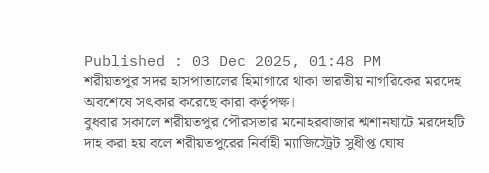Published : 03 Dec 2025, 01:48 PM
শরীয়তপুর সদর হাসপাতালের হিমাগারে থাকা ভারতীয় নাগরিকের মরদেহ অবশেষে সৎকার করেছে কারা কর্তৃপক্ষ।
বুধবার সকালে শরীয়তপুর পৌরসভার মনোহরবাজার শ্মশানঘাটে মরদেহটি দাহ করা হয় বলে শরীয়তপুরের নির্বাহী ম্যাজিস্ট্রেট সুধীপ্ত ঘোষ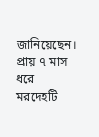জানিয়েছেন।
প্রায় ৭ মাস ধরে মরদেহটি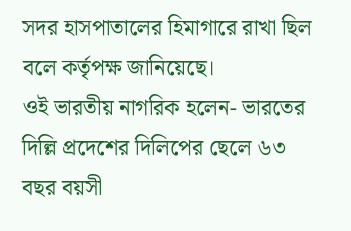সদর হাসপাতালের হিমাগারে রাখা ছিল বলে কর্তৃপক্ষ জানিয়েছে।
ওই ভারতীয় নাগরিক হলেন- ভারতের দিল্লি প্রদেশের দিলিপের ছেলে ৬৩ বছর বয়সী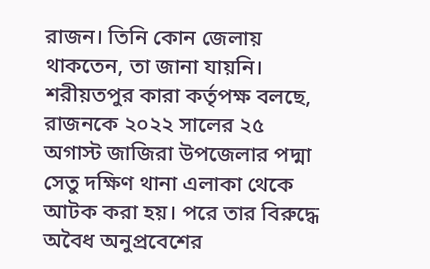রাজন। তিনি কোন জেলায় থাকতেন, তা জানা যায়নি।
শরীয়তপুর কারা কর্তৃপক্ষ বলছে, রাজনকে ২০২২ সালের ২৫ অগাস্ট জাজিরা উপজেলার পদ্মা সেতু দক্ষিণ থানা এলাকা থেকে আটক করা হয়। পরে তার বিরুদ্ধে অবৈধ অনুপ্রবেশের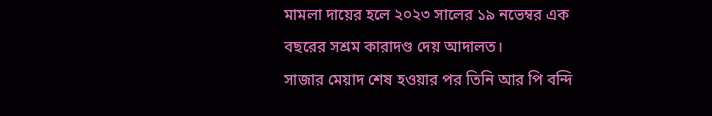মামলা দায়ের হলে ২০২৩ সালের ১৯ নভেম্বর এক বছরের সশ্রম কারাদণ্ড দেয় আদালত।
সাজার মেয়াদ শেষ হওয়ার পর তিনি আর পি বন্দি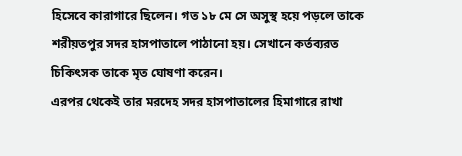হিসেবে কারাগারে ছিলেন। গত ১৮ মে সে অসুস্থ হয়ে পড়লে তাকে শরীয়তপুর সদর হাসপাতালে পাঠানো হয়। সেখানে কর্তব্যরত চিকিৎসক তাকে মৃত ঘোষণা করেন।
এরপর থেকেই তার মরদেহ সদর হাসপাতালের হিমাগারে রাখা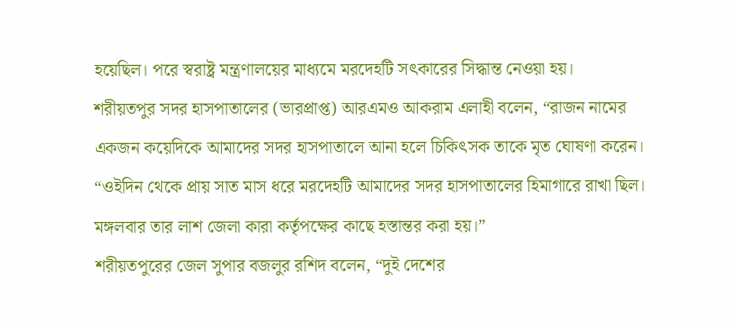হয়েছিল। পরে স্বরাষ্ট্র মন্ত্রণালয়ের মাধ্যমে মরদেহটি সৎকারের সিদ্ধান্ত নেওয়া হয়।
শরীয়তপুর সদর হাসপাতালের (ভারপ্রাপ্ত) আরএমও আকরাম এলাহী বলেন, “রাজন নামের একজন কয়েদিকে আমাদের সদর হাসপাতালে আনা হলে চিকিৎসক তাকে মৃত ঘোষণা করেন।
“ওইদিন থেকে প্রায় সাত মাস ধরে মরদেহটি আমাদের সদর হাসপাতালের হিমাগারে রাখা ছিল। মঙ্গলবার তার লাশ জেলা কারা কর্তৃপক্ষের কাছে হস্তান্তর করা হয়।”
শরীয়তপুরের জেল সুপার বজলুর রশিদ বলেন, “দুই দেশের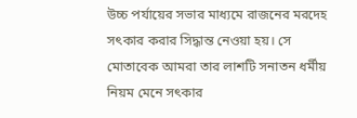উচ্চ পর্যায়ের সভার মাধ্যমে রাজনের মরদেহ সৎকার করার সিদ্ধান্ত নেওয়া হয়। সে মোতাবেক আমরা তার লাশটি সনাতন ধর্মীয় নিয়ম মেনে সৎকার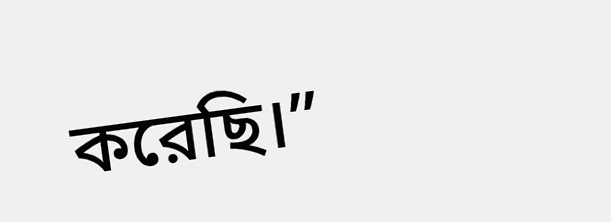করেছি।”